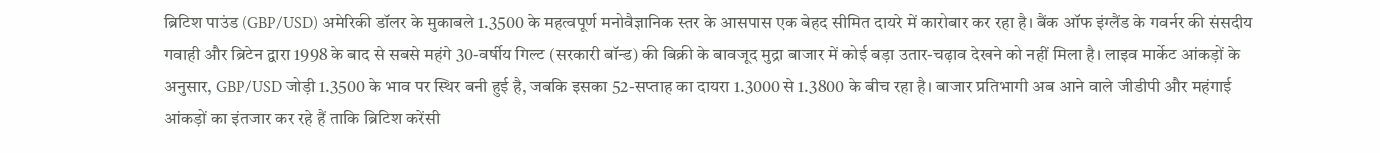ब्रिटिश पाउंड (GBP/USD) अमेरिकी डॉलर के मुकाबले 1.3500 के महत्वपूर्ण मनोवैज्ञानिक स्तर के आसपास एक बेहद सीमित दायरे में कारोबार कर रहा है। बैंक ऑफ इंग्लैंड के गवर्नर की संसदीय गवाही और ब्रिटेन द्वारा 1998 के बाद से सबसे महंगे 30-वर्षीय गिल्ट (सरकारी बॉन्ड) की बिक्री के बावजूद मुद्रा बाजार में कोई बड़ा उतार-चढ़ाव देखने को नहीं मिला है। लाइव मार्केट आंकड़ों के अनुसार, GBP/USD जोड़ी 1.3500 के भाव पर स्थिर बनी हुई है, जबकि इसका 52-सप्ताह का दायरा 1.3000 से 1.3800 के बीच रहा है। बाजार प्रतिभागी अब आने वाले जीडीपी और महंगाई आंकड़ों का इंतजार कर रहे हैं ताकि ब्रिटिश करेंसी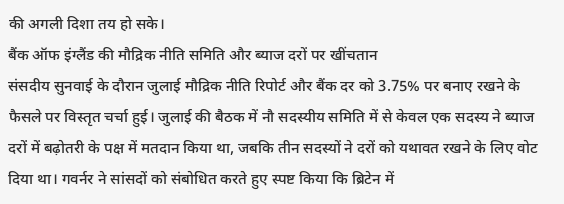की अगली दिशा तय हो सके।
बैंक ऑफ इंग्लैंड की मौद्रिक नीति समिति और ब्याज दरों पर खींचतान
संसदीय सुनवाई के दौरान जुलाई मौद्रिक नीति रिपोर्ट और बैंक दर को 3.75% पर बनाए रखने के फैसले पर विस्तृत चर्चा हुई। जुलाई की बैठक में नौ सदस्यीय समिति में से केवल एक सदस्य ने ब्याज दरों में बढ़ोतरी के पक्ष में मतदान किया था, जबकि तीन सदस्यों ने दरों को यथावत रखने के लिए वोट दिया था। गवर्नर ने सांसदों को संबोधित करते हुए स्पष्ट किया कि ब्रिटेन में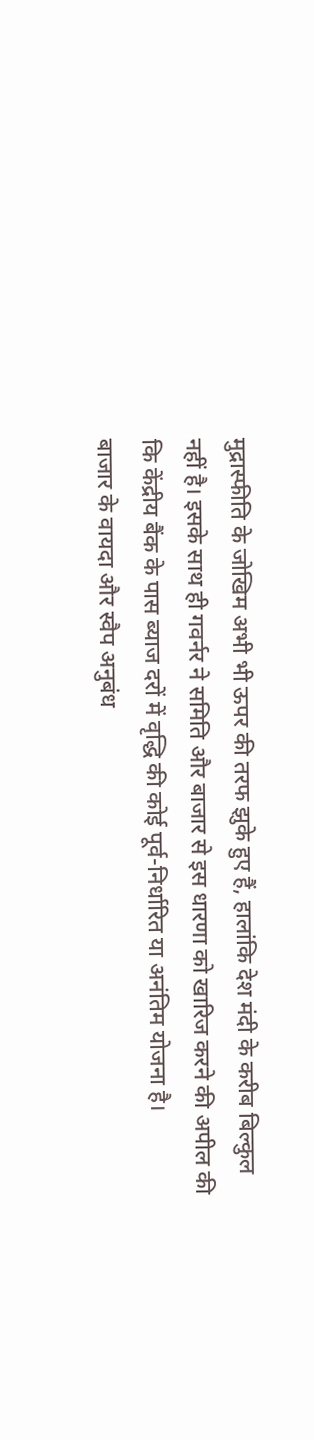मुद्रास्फीति के जोखिम अभी भी ऊपर की तरफ झुके हुए हैं, हालांकि देश मंदी के करीब बिल्कुल नहीं है। इसके साथ ही गवर्नर ने समिति और बाजार से इस धारणा को खारिज करने की अपील की कि केंद्रीय बैंक के पास ब्याज दरों में वृद्धि की कोई पूर्व-निर्धारित या अनंतिम योजना है।
बाजार के वायदा और स्वैप अनुबंध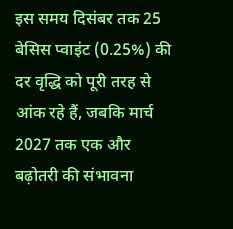इस समय दिसंबर तक 25 बेसिस प्वाइंट (0.25%) की दर वृद्धि को पूरी तरह से आंक रहे हैं, जबकि मार्च 2027 तक एक और बढ़ोतरी की संभावना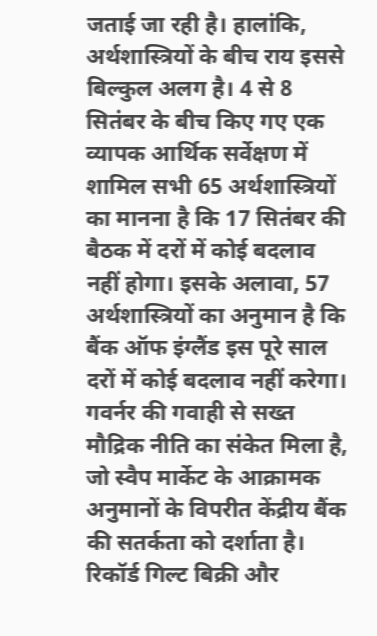जताई जा रही है। हालांकि, अर्थशास्त्रियों के बीच राय इससे बिल्कुल अलग है। 4 से 8 सितंबर के बीच किए गए एक व्यापक आर्थिक सर्वेक्षण में शामिल सभी 65 अर्थशास्त्रियों का मानना है कि 17 सितंबर की बैठक में दरों में कोई बदलाव नहीं होगा। इसके अलावा, 57 अर्थशास्त्रियों का अनुमान है कि बैंक ऑफ इंग्लैंड इस पूरे साल दरों में कोई बदलाव नहीं करेगा। गवर्नर की गवाही से सख्त मौद्रिक नीति का संकेत मिला है, जो स्वैप मार्केट के आक्रामक अनुमानों के विपरीत केंद्रीय बैंक की सतर्कता को दर्शाता है।
रिकॉर्ड गिल्ट बिक्री और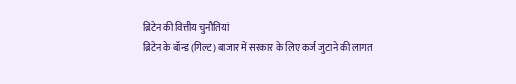ब्रिटेन की वित्तीय चुनौतियां
ब्रिटेन के बॉन्ड (गिल्ट) बाजार में सरकार के लिए कर्ज जुटाने की लागत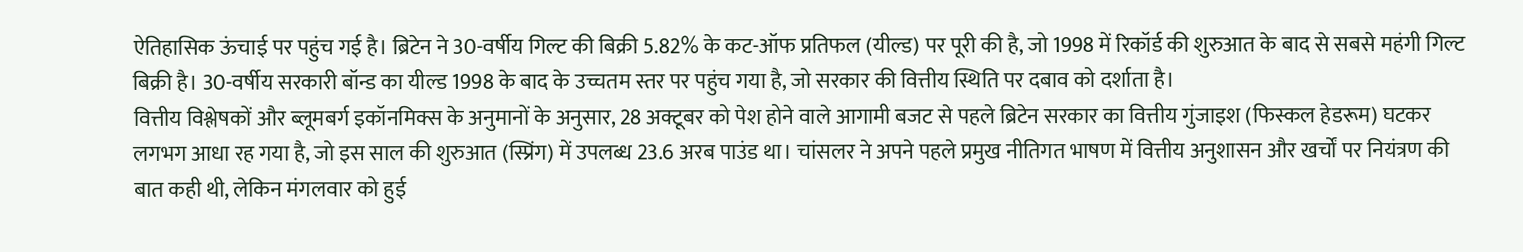ऐतिहासिक ऊंचाई पर पहुंच गई है। ब्रिटेन ने 30-वर्षीय गिल्ट की बिक्री 5.82% के कट-ऑफ प्रतिफल (यील्ड) पर पूरी की है, जो 1998 में रिकॉर्ड की शुरुआत के बाद से सबसे महंगी गिल्ट बिक्री है। 30-वर्षीय सरकारी बॉन्ड का यील्ड 1998 के बाद के उच्चतम स्तर पर पहुंच गया है, जो सरकार की वित्तीय स्थिति पर दबाव को दर्शाता है।
वित्तीय विश्लेषकों और ब्लूमबर्ग इकॉनमिक्स के अनुमानों के अनुसार, 28 अक्टूबर को पेश होने वाले आगामी बजट से पहले ब्रिटेन सरकार का वित्तीय गुंजाइश (फिस्कल हेडरूम) घटकर लगभग आधा रह गया है, जो इस साल की शुरुआत (स्प्रिंग) में उपलब्ध 23.6 अरब पाउंड था। चांसलर ने अपने पहले प्रमुख नीतिगत भाषण में वित्तीय अनुशासन और खर्चों पर नियंत्रण की बात कही थी, लेकिन मंगलवार को हुई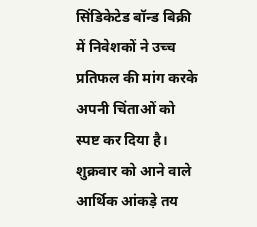सिंडिकेटेड बॉन्ड बिक्री में निवेशकों ने उच्च प्रतिफल की मांग करके अपनी चिंताओं को स्पष्ट कर दिया है।
शुक्रवार को आने वाले आर्थिक आंकड़े तय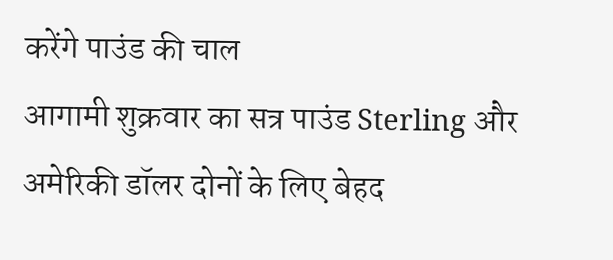करेंगे पाउंड की चाल
आगामी शुक्रवार का सत्र पाउंड Sterling और अमेरिकी डॉलर दोनों के लिए बेहद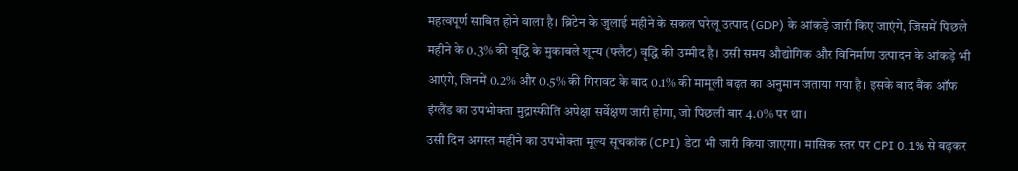महत्वपूर्ण साबित होने वाला है। ब्रिटेन के जुलाई महीने के सकल घरेलू उत्पाद (GDP) के आंकड़े जारी किए जाएंगे, जिसमें पिछले महीने के 0.3% की वृद्धि के मुकाबले शून्य (फ्लैट) वृद्धि की उम्मीद है। उसी समय औद्योगिक और विनिर्माण उत्पादन के आंकड़े भी आएंगे, जिनमें 0.2% और 0.5% की गिरावट के बाद 0.1% की मामूली बढ़त का अनुमान जताया गया है। इसके बाद बैंक ऑफ इंग्लैंड का उपभोक्ता मुद्रास्फीति अपेक्षा सर्वेक्षण जारी होगा, जो पिछली बार 4.0% पर था।
उसी दिन अगस्त महीने का उपभोक्ता मूल्य सूचकांक (CPI) डेटा भी जारी किया जाएगा। मासिक स्तर पर CPI 0.1% से बढ़कर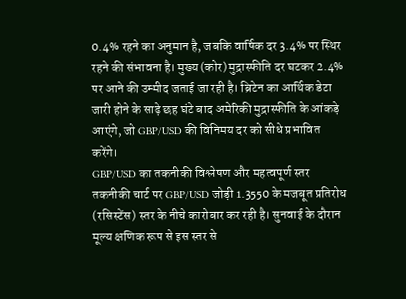0.4% रहने का अनुमान है, जबकि वार्षिक दर 3.4% पर स्थिर रहने की संभावना है। मुख्य (कोर) मुद्रास्फीति दर घटकर 2.4% पर आने की उम्मीद जताई जा रही है। ब्रिटेन का आर्थिक डेटा जारी होने के साढ़े छह घंटे बाद अमेरिकी मुद्रास्फीति के आंकड़े आएंगे, जो GBP/USD की विनिमय दर को सीधे प्रभावित करेंगे।
GBP/USD का तकनीकी विश्लेषण और महत्वपूर्ण स्तर
तकनीकी चार्ट पर GBP/USD जोड़ी 1.3550 के मजबूत प्रतिरोध (रसिस्टेंस) स्तर के नीचे कारोबार कर रही है। सुनवाई के दौरान मूल्य क्षणिक रूप से इस स्तर से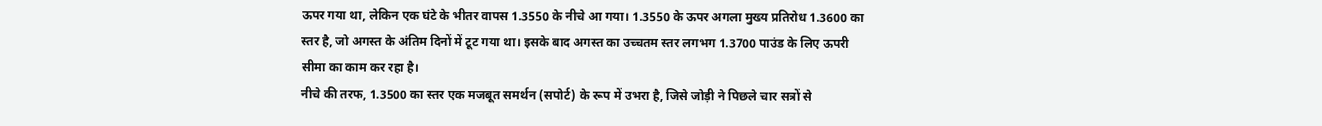ऊपर गया था, लेकिन एक घंटे के भीतर वापस 1.3550 के नीचे आ गया। 1.3550 के ऊपर अगला मुख्य प्रतिरोध 1.3600 का स्तर है, जो अगस्त के अंतिम दिनों में टूट गया था। इसके बाद अगस्त का उच्चतम स्तर लगभग 1.3700 पाउंड के लिए ऊपरी सीमा का काम कर रहा है।
नीचे की तरफ, 1.3500 का स्तर एक मजबूत समर्थन (सपोर्ट) के रूप में उभरा है, जिसे जोड़ी ने पिछले चार सत्रों से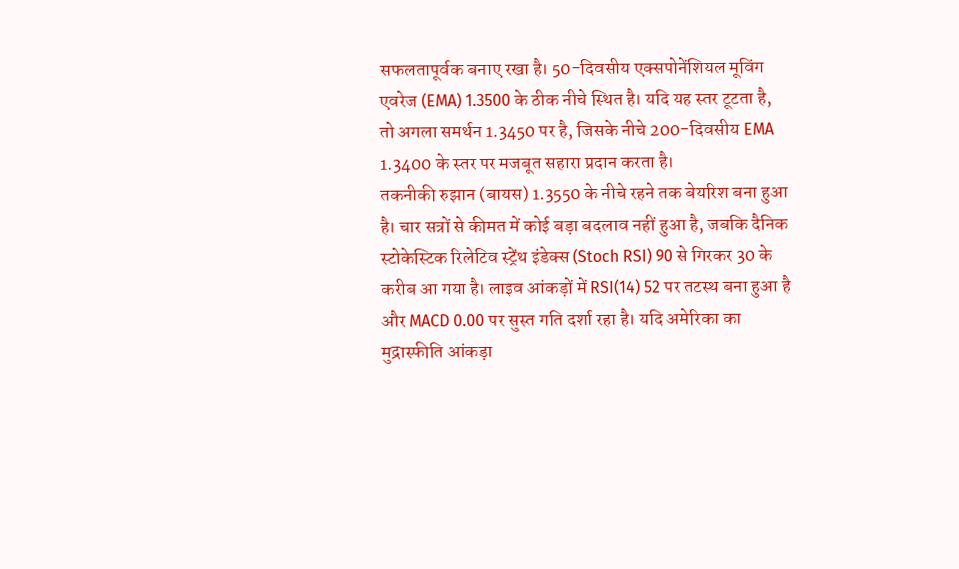सफलतापूर्वक बनाए रखा है। 50-दिवसीय एक्सपोनेंशियल मूविंग एवरेज (EMA) 1.3500 के ठीक नीचे स्थित है। यदि यह स्तर टूटता है, तो अगला समर्थन 1.3450 पर है, जिसके नीचे 200-दिवसीय EMA 1.3400 के स्तर पर मजबूत सहारा प्रदान करता है।
तकनीकी रुझान (बायस) 1.3550 के नीचे रहने तक बेयरिश बना हुआ है। चार सत्रों से कीमत में कोई बड़ा बदलाव नहीं हुआ है, जबकि दैनिक स्टोकेस्टिक रिलेटिव स्ट्रेंथ इंडेक्स (Stoch RSI) 90 से गिरकर 30 के करीब आ गया है। लाइव आंकड़ों में RSI(14) 52 पर तटस्थ बना हुआ है और MACD 0.00 पर सुस्त गति दर्शा रहा है। यदि अमेरिका का मुद्रास्फीति आंकड़ा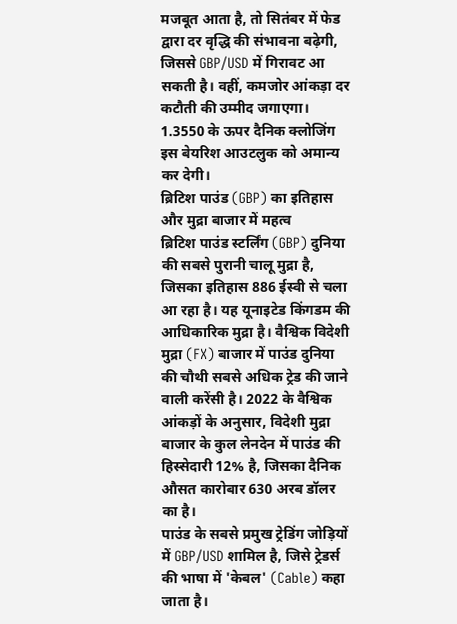मजबूत आता है, तो सितंबर में फेड द्वारा दर वृद्धि की संभावना बढ़ेगी, जिससे GBP/USD में गिरावट आ सकती है। वहीं, कमजोर आंकड़ा दर कटौती की उम्मीद जगाएगा। 1.3550 के ऊपर दैनिक क्लोजिंग इस बेयरिश आउटलुक को अमान्य कर देगी।
ब्रिटिश पाउंड (GBP) का इतिहास और मुद्रा बाजार में महत्व
ब्रिटिश पाउंड स्टर्लिंग (GBP) दुनिया की सबसे पुरानी चालू मुद्रा है, जिसका इतिहास 886 ईस्वी से चला आ रहा है। यह यूनाइटेड किंगडम की आधिकारिक मुद्रा है। वैश्विक विदेशी मुद्रा (FX) बाजार में पाउंड दुनिया की चौथी सबसे अधिक ट्रेड की जाने वाली करेंसी है। 2022 के वैश्विक आंकड़ों के अनुसार, विदेशी मुद्रा बाजार के कुल लेनदेन में पाउंड की हिस्सेदारी 12% है, जिसका दैनिक औसत कारोबार 630 अरब डॉलर का है।
पाउंड के सबसे प्रमुख ट्रेडिंग जोड़ियों में GBP/USD शामिल है, जिसे ट्रेडर्स की भाषा में 'केबल' (Cable) कहा जाता है।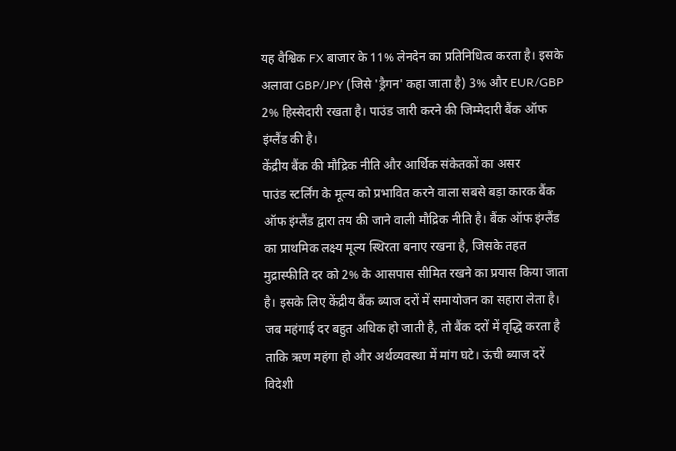यह वैश्विक FX बाजार के 11% लेनदेन का प्रतिनिधित्व करता है। इसके अलावा GBP/JPY (जिसे 'ड्रैगन' कहा जाता है) 3% और EUR/GBP 2% हिस्सेदारी रखता है। पाउंड जारी करने की जिम्मेदारी बैंक ऑफ इंग्लैंड की है।
केंद्रीय बैंक की मौद्रिक नीति और आर्थिक संकेतकों का असर
पाउंड स्टर्लिंग के मूल्य को प्रभावित करने वाला सबसे बड़ा कारक बैंक ऑफ इंग्लैंड द्वारा तय की जाने वाली मौद्रिक नीति है। बैंक ऑफ इंग्लैंड का प्राथमिक लक्ष्य मूल्य स्थिरता बनाए रखना है, जिसके तहत मुद्रास्फीति दर को 2% के आसपास सीमित रखने का प्रयास किया जाता है। इसके लिए केंद्रीय बैंक ब्याज दरों में समायोजन का सहारा लेता है। जब महंगाई दर बहुत अधिक हो जाती है, तो बैंक दरों में वृद्धि करता है ताकि ऋण महंगा हो और अर्थव्यवस्था में मांग घटे। ऊंची ब्याज दरें विदेशी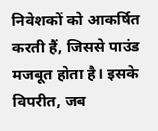निवेशकों को आकर्षित करती हैं, जिससे पाउंड मजबूत होता है। इसके विपरीत, जब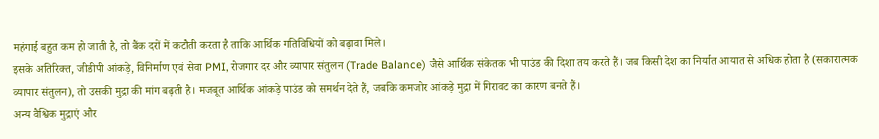महंगाई बहुत कम हो जाती है, तो बैंक दरों में कटौती करता है ताकि आर्थिक गतिविधियों को बढ़ावा मिले।
इसके अतिरिक्त, जीडीपी आंकड़े, विनिर्माण एवं सेवा PMI, रोजगार दर और व्यापार संतुलन (Trade Balance) जैसे आर्थिक संकेतक भी पाउंड की दिशा तय करते हैं। जब किसी देश का निर्यात आयात से अधिक होता है (सकारात्मक व्यापार संतुलन), तो उसकी मुद्रा की मांग बढ़ती है। मजबूत आर्थिक आंकड़े पाउंड को समर्थन देते हैं, जबकि कमजोर आंकड़े मुद्रा में गिरावट का कारण बनते हैं।
अन्य वैश्विक मुद्राएं और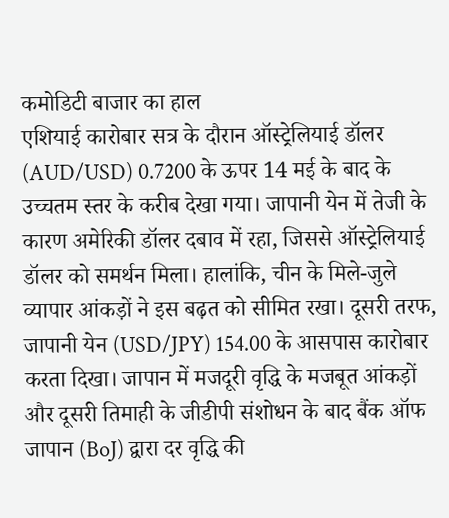कमोडिटी बाजार का हाल
एशियाई कारोबार सत्र के दौरान ऑस्ट्रेलियाई डॉलर (AUD/USD) 0.7200 के ऊपर 14 मई के बाद के उच्चतम स्तर के करीब देखा गया। जापानी येन में तेजी के कारण अमेरिकी डॉलर दबाव में रहा, जिससे ऑस्ट्रेलियाई डॉलर को समर्थन मिला। हालांकि, चीन के मिले-जुले व्यापार आंकड़ों ने इस बढ़त को सीमित रखा। दूसरी तरफ, जापानी येन (USD/JPY) 154.00 के आसपास कारोबार करता दिखा। जापान में मजदूरी वृद्धि के मजबूत आंकड़ों और दूसरी तिमाही के जीडीपी संशोधन के बाद बैंक ऑफ जापान (BoJ) द्वारा दर वृद्धि की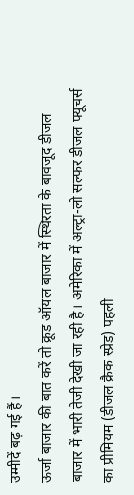उम्मीदें बढ़ गई हैं।
ऊर्जा बाजार की बात करें तो क्रूड ऑयल बाजार में स्थिरता के बावजूद डीजल बाजार में भारी तेजी देखी जा रही है। अमेरिका में अल्ट्रा-लो सल्फर डीजल फ्यूचर्स का प्रीमियम (डीजल क्रैक स्प्रेड) पहली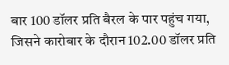बार 100 डॉलर प्रति बैरल के पार पहुंच गया, जिसने कारोबार के दौरान 102.00 डॉलर प्रति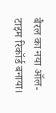बैरल का नया ऑल-टाइम रिकॉर्ड बनाया।